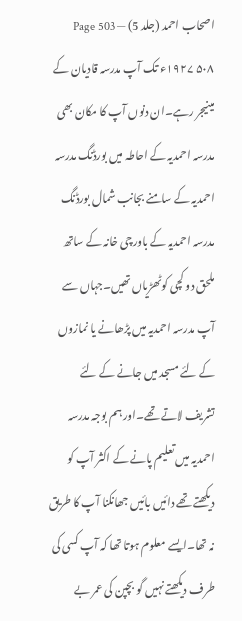اصحاب احمد (جلد 5) — Page 503
۵۰۸ ۱۹۲۷ء تک آپ مدرسہ قادیان کے مینیجر رہے۔ان دنوں آپ کا مکان بھی مدرسہ احمدیہ کے احاطہ میں بورڈنگ مدرسہ احمدیہ کے سامنے بجانب شمال بورڈنگ مدرسہ احمدیہ کے باورچی خانہ کے ساتھ ملحق دو کچی کوٹھڑیاں تھیں۔جہاں سے آپ مدرسہ احمدیہ میں پڑھانے یا نمازوں کے لئے مسجد میں جانے کے لئے تشریف لاتے تھے۔اور ہم بوجہ مدرسہ احمدیہ میں تعلیم پانے کے اکثر آپ کو دیکھتے تھے دائیں بائیں جھانکنا آپ کا طریق نہ تھا۔ایسے معلوم ہوتا تھا کہ آپ کسی کی طرف دیکھتے نہیں گو بچپن کی عمر بے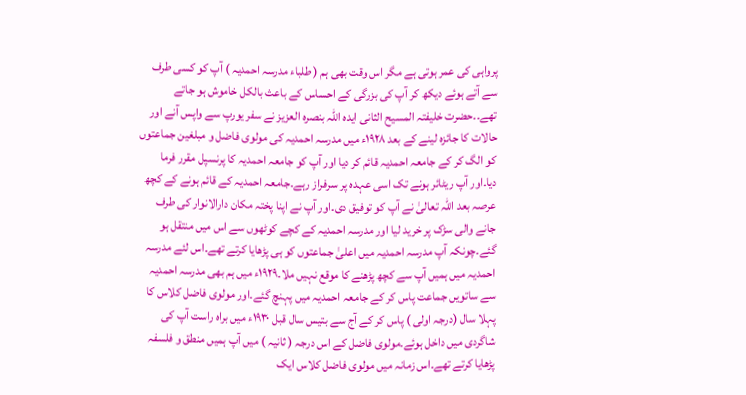پرواہی کی عمر ہوتی ہے مگر اس وقت بھی ہم ( طلباء مدرسہ احمدیہ ) آپ کو کسی طرف سے آتے ہوئے دیکھ کر آپ کی بزرگی کے احساس کے باعث بالکل خاموش ہو جاتے تھے۔۔حضرت خلیفتہ المسیح الثانی ایدہ اللہ بنصرہ العزیز نے سفر یورپ سے واپس آنے اور حالات کا جائزہ لینے کے بعد ۱۹۲۸ء میں مدرسہ احمدیہ کی مولوی فاضل و مبلغین جماعتوں کو الگ کر کے جامعہ احمدیہ قائم کر دیا اور آپ کو جامعہ احمدیہ کا پرنسپل مقرر فرما دیا۔اور آپ ریٹائر ہونے تک اسی عہدہ پر سرفراز رہے۔جامعہ احمدیہ کے قائم ہونے کے کچھ عرصہ بعد اللہ تعالیٰ نے آپ کو توفیق دی۔اور آپ نے اپنا پختہ مکان دارالانوار کی طرف جانے والی سڑک پر خرید لیا اور مدرسہ احمدیہ کے کچے کوٹھوں سے اس میں منتقل ہو گئے۔چونکہ آپ مدرسہ احمدیہ میں اعلیٰ جماعتوں کو ہی پڑھایا کرتے تھے۔اس لئے مدرسہ احمدیہ میں ہمیں آپ سے کچھ پڑھنے کا موقع نہیں ملا۔۱۹۲۹ء میں ہم بھی مدرسہ احمدیہ سے ساتویں جماعت پاس کر کے جامعہ احمدیہ میں پہنچ گئے۔اور مولوی فاضل کلاس کا پہلا سال (درجہ اولی ) پاس کر کے آج سے بتیس سال قبل ۱۹۳۰ء میں براہ راست آپ کی شاگردی میں داخل ہوئے۔مولوی فاضل کے اس درجہ ( ثانیہ ) میں آپ ہمیں منطق و فلسفہ پڑھایا کرتے تھے۔اس زمانہ میں مولوی فاضل کلاس ایک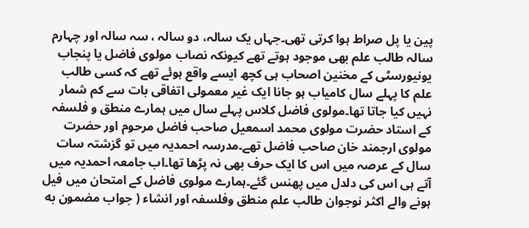پین یا پل صراط ہوا کرتی تھی۔جہاں یک سالہ، دو سالہ ، سہ سالہ اور چہارم سالہ طالب علم بھی موجود ہوتے تھے کیونکہ نصاب مولوی فاضل یا پنجاب یونیورسٹی کے مخنین اصحاب ہی کچھ ایسے واقع ہوئے تھے کہ کسی طالب علم کا پہلے سال کامیاب ہو جانا ایک غیر معمولی اتفاقی بات سے کم شمار نہیں کیا جاتا تھا۔مولوی فاضل کلاس پہلے سال میں ہمارے منطق و فلسفہ کے استاد حضرت مولوی محمد اسمعیل صاحب فاضل مرحوم اور حضرت مولوی ارجمند خان صاحب فاضل تھے۔مدرسہ احمدیہ میں تو گزشتہ سات سال کے عرصہ میں اس کا ایک حرف بھی نہ پڑھا تھا۔اب جامعہ احمدیہ میں آتے ہی اس کی دلدل میں پھنس گئے۔ہمارے مولوی فاضل کے امتحان میں فیل ہونے والے اکثر نوجوان طالب علم منطق وفلسفہ اور انشاء ( جواب مضمون به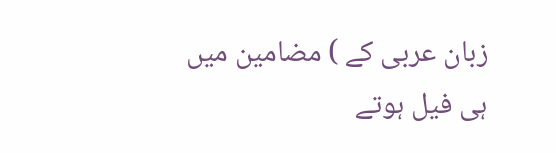زبان عربی کے ) مضامین میں ہی فیل ہوتے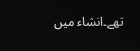تھے۔انشاء میں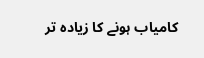کامیاب ہونے کا زیادہ تر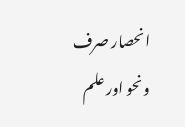انحصار صرف ونحو اور علم